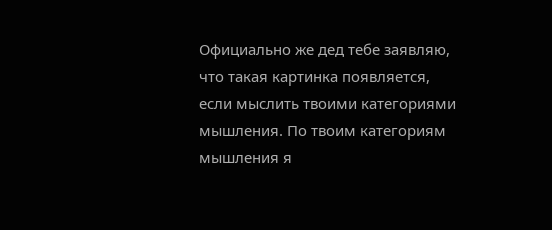Официально же дед тебе заявляю, что такая картинка появляется, если мыслить твоими категориями мышления. По твоим категориям мышления я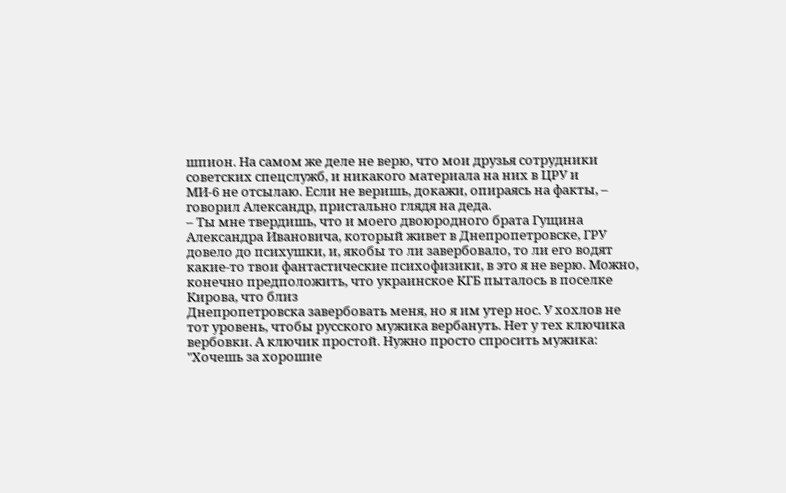шпион. На самом же деле не верю, что мои друзья сотрудники советских спецслужб, и никакого материала на них в ЦРУ и
МИ-6 не отсылаю. Если не веришь, докажи, опираясь на факты, – говорил Александр, пристально глядя на деда.
– Ты мне твердишь, что и моего двоюродного брата Гущина
Александра Ивановича, который живет в Днепропетровске, ГРУ довело до психушки, и, якобы то ли завербовало, то ли его водят какие-то твои фантастические психофизики, в это я не верю. Можно, конечно предположить, что украинское КГБ пыталось в поселке Кирова, что близ
Днепропетровска завербовать меня, но я им утер нос. У хохлов не тот уровень, чтобы русского мужика вербануть. Нет у тех ключика вербовки. А ключик простой. Нужно просто спросить мужика: "Хочешь за хорошие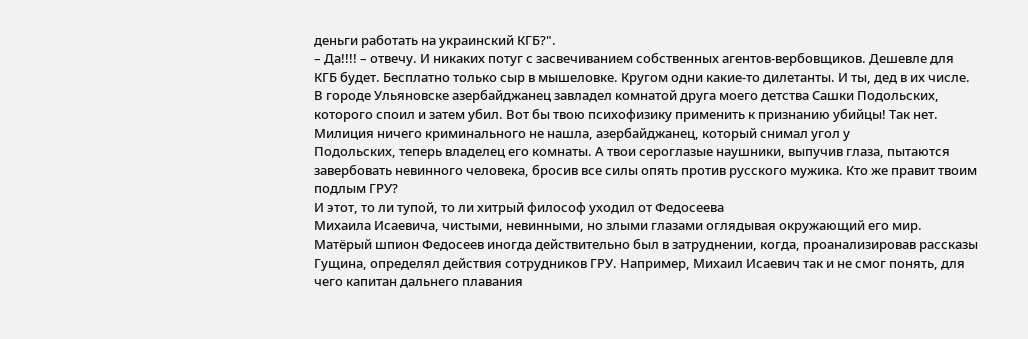деньги работать на украинский КГБ?".
– Да!!!! – отвечу. И никаких потуг с засвечиванием собственных агентов-вербовщиков. Дешевле для КГБ будет. Бесплатно только сыр в мышеловке. Кругом одни какие-то дилетанты. И ты, дед в их числе. В городе Ульяновске азербайджанец завладел комнатой друга моего детства Сашки Подольских, которого споил и затем убил. Вот бы твою психофизику применить к признанию убийцы! Так нет. Милиция ничего криминального не нашла, азербайджанец, который снимал угол у
Подольских, теперь владелец его комнаты. А твои сероглазые наушники, выпучив глаза, пытаются завербовать невинного человека, бросив все силы опять против русского мужика. Кто же правит твоим подлым ГРУ?
И этот, то ли тупой, то ли хитрый философ уходил от Федосеева
Михаила Исаевича, чистыми, невинными, но злыми глазами оглядывая окружающий его мир.
Матёрый шпион Федосеев иногда действительно был в затруднении, когда, проанализировав рассказы Гущина, определял действия сотрудников ГРУ. Например, Михаил Исаевич так и не смог понять, для чего капитан дальнего плавания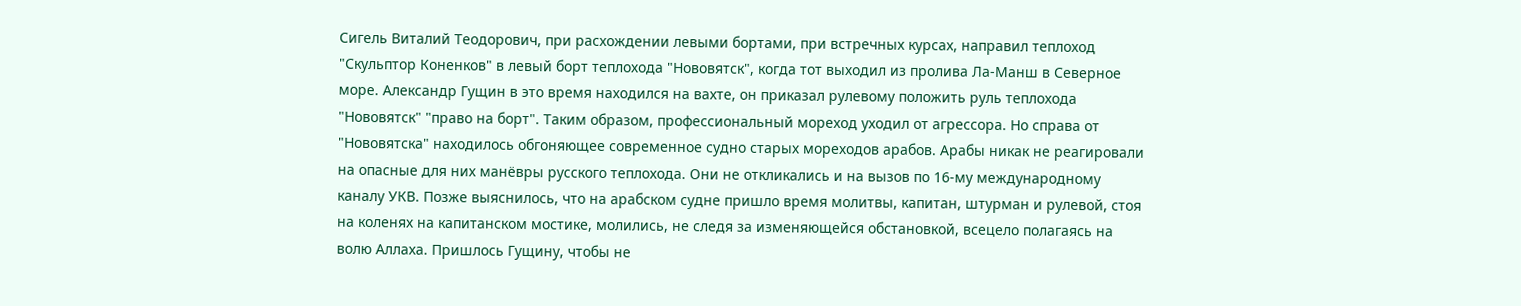Сигель Виталий Теодорович, при расхождении левыми бортами, при встречных курсах, направил теплоход
"Скульптор Коненков" в левый борт теплохода "Нововятск", когда тот выходил из пролива Ла-Манш в Северное море. Александр Гущин в это время находился на вахте, он приказал рулевому положить руль теплохода "Нововятск" "право на борт". Таким образом, профессиональный мореход уходил от агрессора. Но справа от
"Нововятска" находилось обгоняющее современное судно старых мореходов арабов. Арабы никак не реагировали на опасные для них манёвры русского теплохода. Они не откликались и на вызов по 16-му международному каналу УКВ. Позже выяснилось, что на арабском судне пришло время молитвы, капитан, штурман и рулевой, стоя на коленях на капитанском мостике, молились, не следя за изменяющейся обстановкой, всецело полагаясь на волю Аллаха. Пришлось Гущину, чтобы не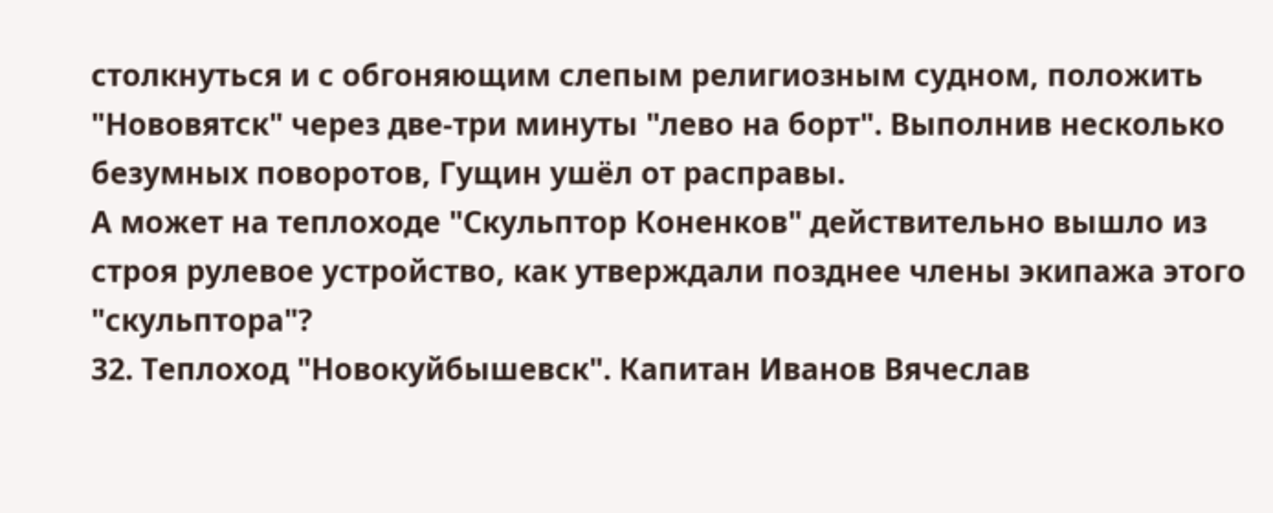столкнуться и с обгоняющим слепым религиозным судном, положить
"Нововятск" через две-три минуты "лево на борт". Выполнив несколько безумных поворотов, Гущин ушёл от расправы.
А может на теплоходе "Скульптор Коненков" действительно вышло из строя рулевое устройство, как утверждали позднее члены экипажа этого
"скульптора"?
32. Теплоход "Новокуйбышевск". Капитан Иванов Вячеслав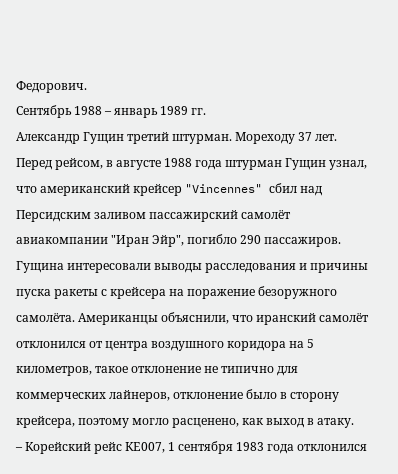Федорович.
Сентябрь 1988 – январь 1989 гг.
Александр Гущин третий штурман. Мореходу 37 лет.
Перед рейсом, в августе 1988 года штурман Гущин узнал, что американский крейсер "Vincennes" сбил над Персидским заливом пассажирский самолёт авиакомпании "Иран Эйр", погибло 290 пассажиров. Гущина интересовали выводы расследования и причины пуска ракеты с крейсера на поражение безоружного самолёта. Американцы объяснили, что иранский самолёт отклонился от центра воздушного коридора на 5 километров, такое отклонение не типично для коммерческих лайнеров, отклонение было в сторону крейсера, поэтому могло расценено, как выход в атаку.
– Корейский рейс КЕ007, 1 сентября 1983 года отклонился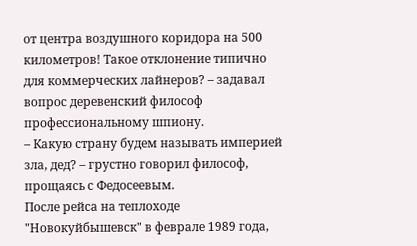от центра воздушного коридора на 500 километров! Такое отклонение типично для коммерческих лайнеров? – задавал вопрос деревенский философ профессиональному шпиону.
– Какую страну будем называть империей зла, дед? – грустно говорил философ, прощаясь с Федосеевым.
После рейса на теплоходе "Новокуйбышевск" в феврале 1989 года,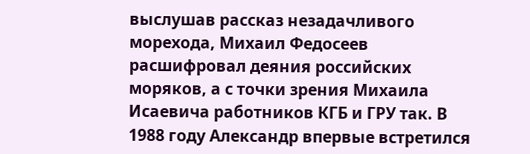выслушав рассказ незадачливого морехода, Михаил Федосеев расшифровал деяния российских моряков, а с точки зрения Михаила Исаевича работников КГБ и ГРУ так. В 1988 году Александр впервые встретился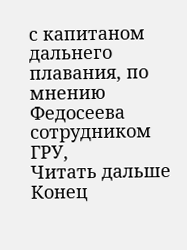с капитаном дальнего плавания, по мнению Федосеева сотрудником ГРУ,
Читать дальше
Конец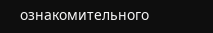ознакомительного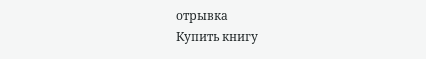отрывка
Купить книгу